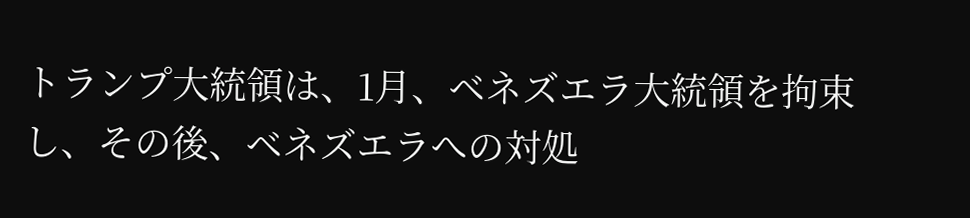トランプ大統領は、1月、ベネズエラ大統領を拘束し、その後、ベネズエラへの対処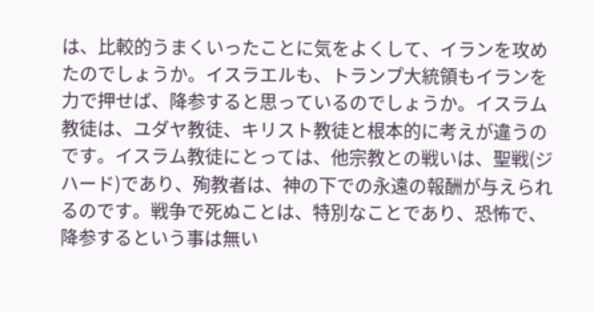は、比較的うまくいったことに気をよくして、イランを攻めたのでしょうか。イスラエルも、トランプ大統領もイランを力で押せば、降参すると思っているのでしょうか。イスラム教徒は、ユダヤ教徒、キリスト教徒と根本的に考えが違うのです。イスラム教徒にとっては、他宗教との戦いは、聖戦(ジハード)であり、殉教者は、神の下での永遠の報酬が与えられるのです。戦争で死ぬことは、特別なことであり、恐怖で、降参するという事は無い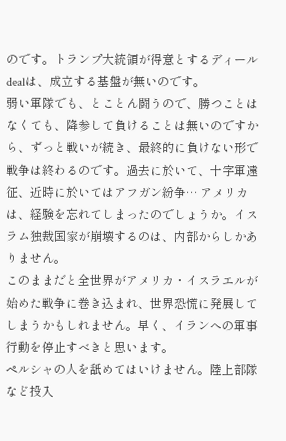のです。トランプ大統領が得意とするディールdealは、成立する基盤が無いのです。
弱い軍隊でも、とことん闘うので、勝つことはなくても、降参して負けることは無いのですから、ずっと戦いが続き、最終的に負けない形で戦争は終わるのです。過去に於いて、十字軍遠征、近時に於いてはアフガン紛争… アメリカは、経験を忘れてしまったのでしょうか。イスラム独裁国家が崩壊するのは、内部からしかありません。
このままだと全世界がアメリカ・イスラエルが始めた戦争に巻き込まれ、世界恐慌に発展してしまうかもしれません。早く、イランへの軍事行動を停止すべきと思います。
ペルシャの人を舐めてはいけません。陸上部隊など投入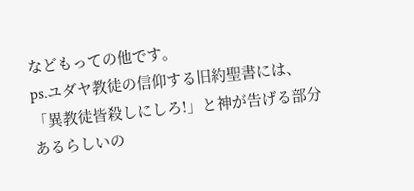などもっての他です。
ps.ユダヤ教徒の信仰する旧約聖書には、「異教徒皆殺しにしろ!」と神が告げる部分あるらしいの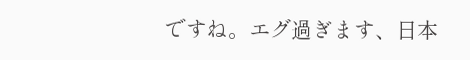ですね。エグ過ぎます、日本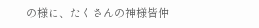の様に、たくさんの神様皆仲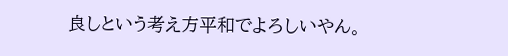良しという考え方平和でよろしいやん。